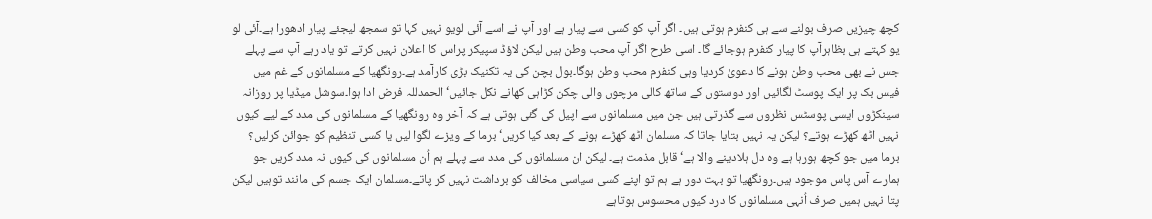کچھ چیزیں صرف بولنے سے ہی کنفرم ہوتی ہیں۔ اگر آپ کو کسی سے پیار ہے اور آپ نے اسے آئی لویو نہیں کہا تو سمجھ لیجئے پیار ادھورا ہے۔آئی لو یو کہتے ہی بظاہرآپ کا پیار کنفرم ہوجائے گا۔ اسی طرح اگر آپ محب وطن ہیں لیکن لاؤڈ سپیکر پراس کا اعلان نہیں کرتے تو یاد رہے آپ سے پہلے جس نے بھی محب وطن ہونے کا دعویٰ کردیا وہی کنفرم محب وطن ہوگا۔بول بچن کی یہ تکنیک بڑی کارآمد ہے۔رونگھیا کے مسلمانوں کے غم میں فیس بک پر ایک پوسٹ لگائیں اور دوستوں کے ساتھ کالی مرچوں والی چکن کڑاہی کھانے نکل جائیں‘ الحمدللہ فرض ادا ہوا۔سوشل میڈیا پر روزانہ سینکڑوں ایسی پوسٹس نظروں سے گذرتی ہیں جن میں مسلمانوں سے اپیل کی گئی ہوتی ہے کہ آخر وہ رونگھیا کے مسلمانوں کی مدد کے لیے کیوں نہیں اٹھ کھڑے ہوتے؟ لیکن یہ نہیں بتایا جاتا کہ مسلمان اٹھ کھڑے ہونے کے بعد کیا کریں‘برما کے ویزے لگوا لیں یا کسی تنظیم کو جوائن کرلیں؟
برما میں جو کچھ ہورہا ہے وہ دل ہلادینے والا ہے‘ قابل مذمت ہے۔ لیکن ان مسلمانوں کی مدد سے پہلے ہم اُن مسلمانوں کی کیوں نہ مدد کریں جو ہمارے آس پاس موجود ہیں۔رونگھیا تو بہت دور ہے ہم تو اپنے کسی سیاسی مخالف کو برداشت نہیں کر پاتے۔مسلمان ایک جسم کی مانند توہیں لیکن پتا نہیں ہمیں صرف اُنہی مسلمانوں کا درد کیوں محسوس ہوتاہے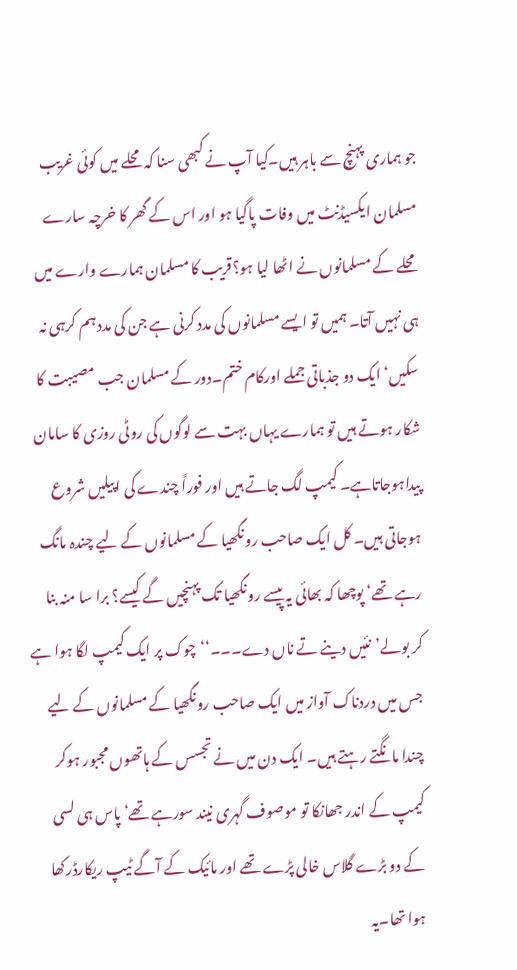جو ہماری پہنچ سے باہر ہیں۔کیا آپ نے کبھی سنا کہ محلے میں کوئی غریب مسلمان ایکسیڈنٹ میں وفات پاگیا ہو اور اس کے گھر کا خرچہ سارے محلے کے مسلمانوں نے اٹھا لیا ہو؟قریب کا مسلمان ہمارے وارے میں ہی نہیں آتا۔ ہمیں تو ایسے مسلمانوں کی مدد کرنی ہے جن کی مدد ہم کرہی نہ سکیں‘ ایک دو جذباتی جملے اورکام ختم۔دور کے مسلمان جب مصیبت کا شکار ہوتے ہیں تو ہمارے یہاں بہت سے لوگوں کی روٹی روزی کا سامان پیداہوجاتاہے۔ کیمپ لگ جاتے ہیں اور فوراً چندے کی اپیلیں شروع ہوجاتی ہیں۔ کل ایک صاحب رونگھیا کے مسلمانوں کے لیے چندہ مانگ رہے تھے‘ پوچھا کہ بھائی یہ پیسے رونگھیا تک پہنچیں گے کیسے؟ برا سا منہ بنا کر بولے’نئیں دینے تے ناں دے۔۔۔‘‘چوک پر ایک کیمپ لگا ہوا ہے جس میں دردناک آواز میں ایک صاحب رونگھیا کے مسلمانوں کے لیے چندا مانگتے رہتے ہیں۔ ایک دن میں نے تجسس کے ہاتھوں مجبور ہوکر کیمپ کے اندر جھانکا تو موصوف گہری نیند سورہے تھے‘ پاس ہی لسی کے دو بڑے گلاس خالی پڑے تھے اور مائیک کے آگے ٹیپ ریکارڈرکھا ہوا تھا۔یہ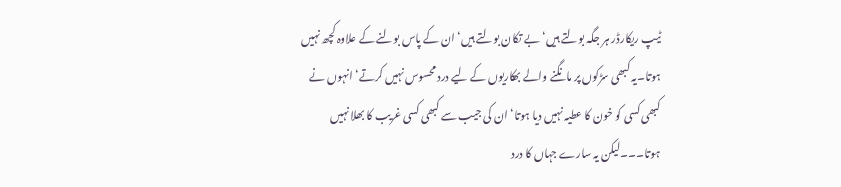ٹیپ ریکارڈر ہر جگہ بولتے ہیں‘ بے تکان بولتے ہیں‘ ان کے پاس بولنے کے علاوہ کچھ نہیں ہوتا۔یہ کبھی سڑکوں پر مانگنے والے بھکاریوں کے لیے درد محسوس نہیں کرتے‘ انہوں نے کبھی کسی کو خون کا عطیہ نہیں دیا ہوتا‘ ان کی جیب سے کبھی کسی غریب کا بھلا نہیں ہوتا۔۔۔لیکن یہ سارے جہاں کا درد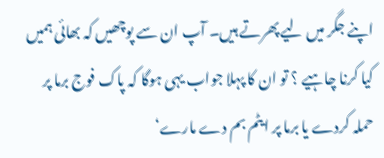اپنے جگر میں لیے پھرتے ہیں۔ آپ ان سے پوچھیں کہ بھائی ہمیں کیا کرنا چاہیے ؟ تو ان کا پہلا جواب یہی ہوگا کہ پاک فوج برما پر حملہ کردے یا برما پر ایٹم بم دے مارے‘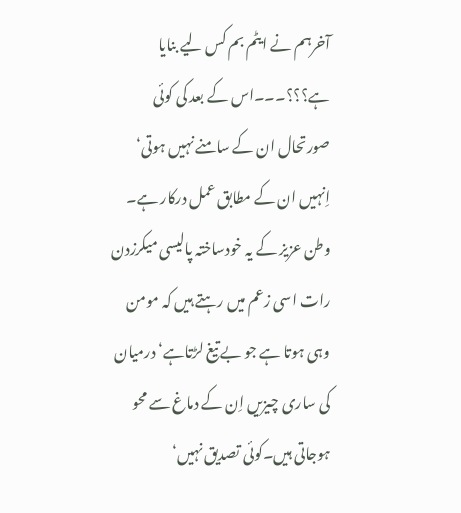آخرہم نے ایٹم بم کس لیے بنایا ہے؟؟؟۔۔۔اس کے بعد کی کوئی صورتحال ان کے سامنے نہیں ہوتی‘ اِنہیں ان کے مطابق عمل درکار ہے۔ وطن عزیز کے یہ خودساختہ پالیسی میکرزدن رات اسی زعم میں رہتے ہیں کہ مومن وہی ہوتا ہے جو بے تیغ لڑتاہے‘ درمیان کی ساری چیزیں اِن کے دماغ سے محو ہوجاتی ہیں۔کوئی تصدیق نہیں‘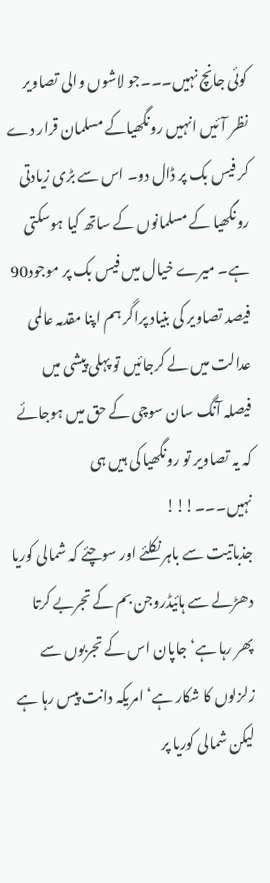کوئی جانچ نہیں۔۔۔جو لاشوں والی تصاویر نظر آئیں انہیں رونگھیاکے مسلمان قرار دے کر فیس بک پر ڈال دو۔ اس سے بڑی زیادتی رونگھیا کے مسلمانوں کے ساتھ کیا ہوسکتی ہے۔ میرے خیال میں فیس بک پر موجود90 فیصد تصاویر کی بنیاد پراگر ہم اپنا مقدمہ عالمی عدالت میں لے کرجائیں تو پہلی پیشی میں فیصلہ آنگ سان سوچی کے حق میں ہوجائے کہ یہ تصاویر تو رونگھیا کی ہیں ہی نہیں۔۔۔!!!
جذباتیت سے باہر نکلئے اور سوچئے کہ شمالی کوریا دھڑلے سے ہائیڈروجن بم کے تجربے کرتا پھر رہا ہے‘ جاپان اس کے تجربوں سے زلزلوں کا شکار ہے‘ امریکہ دانت پیس رہا ہے لیکن شمالی کوریا پر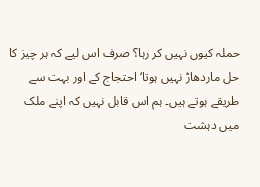حملہ کیوں نہیں کر رہا؟ صرف اس لیے کہ ہر چیز کا حل ماردھاڑ نہیں ہوتا‘ احتجاج کے اور بہت سے طریقے ہوتے ہیں۔ ہم اس قابل نہیں کہ اپنے ملک میں دہشت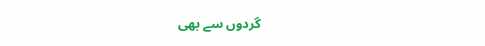گردوں سے بھی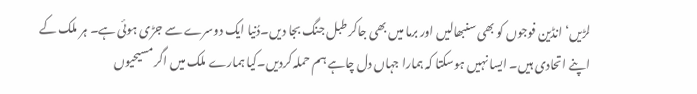لڑیں‘ انڈین فوجوں کو بھی سنبھالیں اور برما میں بھی جاکر طبل جنگ بجا دیں۔دُنیا ایک دوسرے سے جڑی ہوئی ہے۔ ہر ملک کے اپنے اتحادی ہیں۔ ایسا نہیں ہوسکتا کہ ہمارا جہاں دل چاہے ہم حملہ کردیں۔کیا ہمارے ملک میں اگر مسیحیوں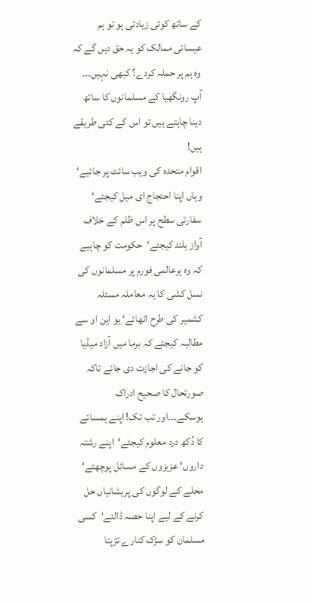کے ساتھ کوئی زیادتی ہو تو ہم عیسائی ممالک کو یہ حق دیں گے کہ وہ ہم پر حملہ کردے؟ کبھی نہیں۔۔۔ آپ رونگھیا کے مسلمانوں کا ساتھ دینا چاہتے ہیں تو اس کے کئی طریقے ہیں!
اقوام متحدہ کی ویب سائٹ پر جائیے‘ وہاں اپنا احتجاج ای میل کیجئے‘ سفارتی سطح پر اس ظلم کے خلاف آواز بلند کیجئے‘حکومت کو چاہیے کہ وہ ہرعالمی فورم پر مسلمانوں کی نسل کشی کا یہ معاملہ مسئلہ کشمیر کی طرح اٹھائے‘ یو این او سے مطالبہ کیجئے کہ برما میں آزاد میڈیا کو جانے کی اجازت دی جائے تاکہ صورتحال کا صحیح ادراک ہوسکے۔۔۔اور تب تک! اپنے ہمسائے کا دُکھ درد معلوم کیجئے‘اپنے رشتہ داروں‘ عزیزوں کے مسائل پوچھئے‘ محلے کے لوگوں کی پریشانیاں حل کرنے کے لیے اپنا حصہ ڈالئے‘کسی مسلمان کو سڑک کنارے تڑپتا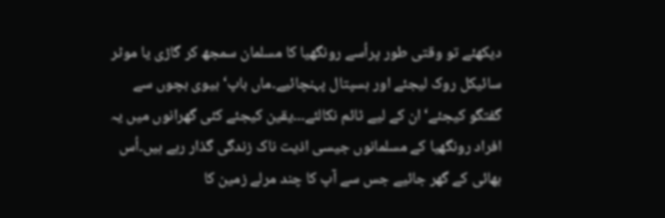دیکھئے تو وقتی طور پراُسے رونگھیا کا مسلمان سمجھ کر گاڑی یا موٹر سائیکل روک لیجئے اور ہسپتال پہنچائیے۔ماں باپ‘ بیوی بچوں سے گفتگو کیجئے‘ ان کے لیے ٹائم نکالئے۔۔۔یقین کیجئے کئی گھرانوں میں یہ افراد رونگھیا کے مسلمانوں جیسی اذیت ناک زندگی گذار رہے ہیں۔اُس بھائی کے گھر جائیے جس سے آپ کا چند مرلے زمین کا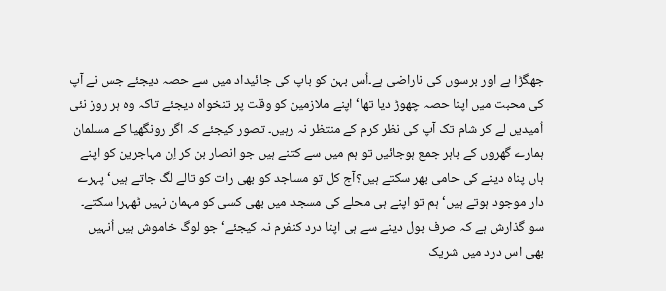جھگڑا ہے اور برسوں کی ناراضی ہے۔اُس بہن کو باپ کی جائیداد میں سے حصہ دیجئے جس نے آپ کی محبت میں اپنا حصہ چھوڑ دیا تھا‘ اپنے ملازمین کو وقت پر تنخواہ دیجئے تاکہ وہ ہر روز نئی اُمیدیں لے کر شام تک آپ کی نظر کرم کے منتظر نہ رہیں۔ تصور کیجئے کہ اگر رونگھیا کے مسلمان ہمارے گھروں کے باہر جمع ہوجائیں تو ہم میں سے کتنے ہیں جو انصار بن کر اِن مہاجرین کو اپنے ہاں پناہ دینے کی حامی بھر سکتے ہیں؟آج کل تو مساجد کو بھی رات کو تالے لگ جاتے ہیں‘ پہرے دار موجود ہوتے ہیں‘ ہم تو اپنے ہی محلے کی مسجد میں بھی کسی کو مہمان نہیں ٹھہرا سکتے۔
سو گذارش ہے کہ صرف بول دینے سے ہی اپنا درد کنفرم نہ کیجئے‘ جو لوگ خاموش ہیں اُنہیں بھی اس درد میں شریک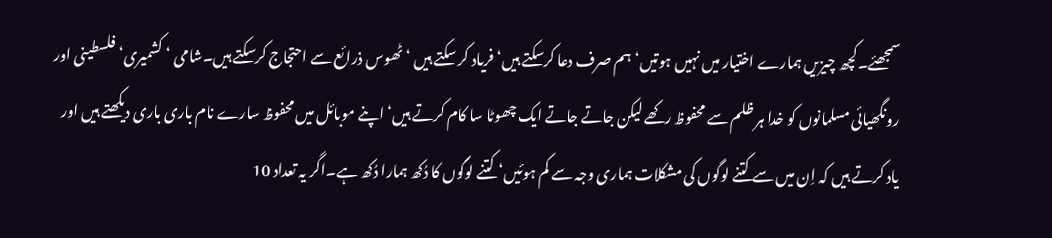سمجھئے۔کچھ چیزیں ہمارے اختیار میں نہیں ہوتیں‘ ہم صرف دعا کرسکتے ہیں‘ فریاد کر سکتے ہیں ‘ ٹھوس ذرائع سے احتجاج کرسکتے ہیں۔شامی ‘ کشمیری‘ فلسطینی اور رونگھیائی مسلمانوں کو خدا ہر ظلم سے محفوظ رکھے لیکن جاتے جاتے ایک چھوٹا سا کام کرتے ہیں‘ اپنے موبائل میں محفوظ سارے نام باری باری دیکھتے ہیں اور یاد کرتے ہیں کہ اِن میں سے کتنے لوگوں کی مشکلات ہماری وجہ سے کم ہوئیں‘ کتنے لوگوں کا دُکھ ہمارا دُکھ ہے۔اگر یہ تعداد 10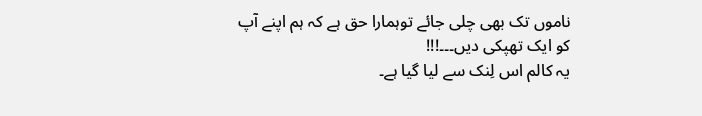ناموں تک بھی چلی جائے توہمارا حق ہے کہ ہم اپنے آپ کو ایک تھپکی دیں۔۔۔!!!
یہ کالم اس لِنک سے لیا گیا ہے۔